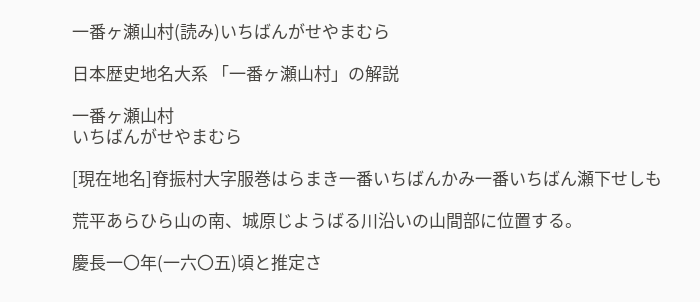一番ヶ瀬山村(読み)いちばんがせやまむら

日本歴史地名大系 「一番ヶ瀬山村」の解説

一番ヶ瀬山村
いちばんがせやまむら

[現在地名]脊振村大字服巻はらまき一番いちばんかみ一番いちばん瀬下せしも

荒平あらひら山の南、城原じようばる川沿いの山間部に位置する。

慶長一〇年(一六〇五)頃と推定さ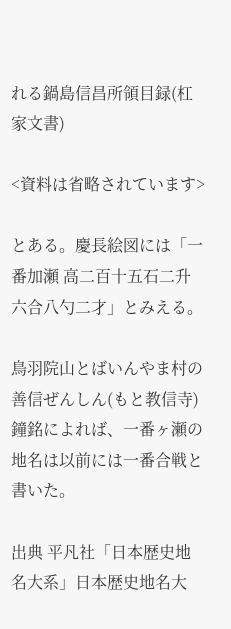れる鍋島信昌所領目録(杠家文書)

<資料は省略されています>

とある。慶長絵図には「一番加瀬 高二百十五石二升六合八勺二才」とみえる。

鳥羽院山とばいんやま村の善信ぜんしん(もと教信寺)鐘銘によれば、一番ヶ瀬の地名は以前には一番合戦と書いた。

出典 平凡社「日本歴史地名大系」日本歴史地名大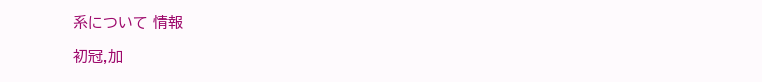系について 情報

初冠,加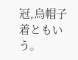冠,烏帽子着ともいう。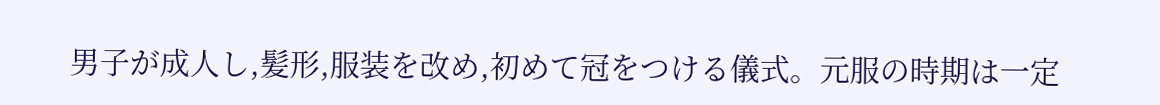男子が成人し,髪形,服装を改め,初めて冠をつける儀式。元服の時期は一定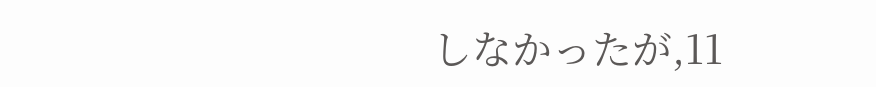しなかったが,11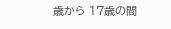歳から 17歳の間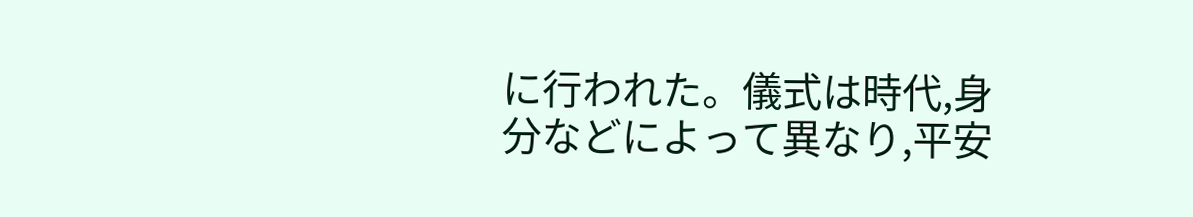に行われた。儀式は時代,身分などによって異なり,平安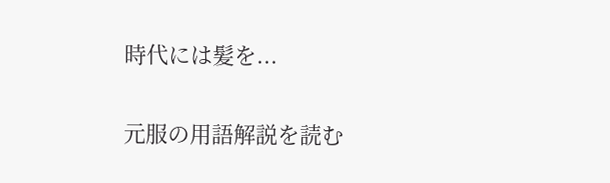時代には髪を...

元服の用語解説を読む